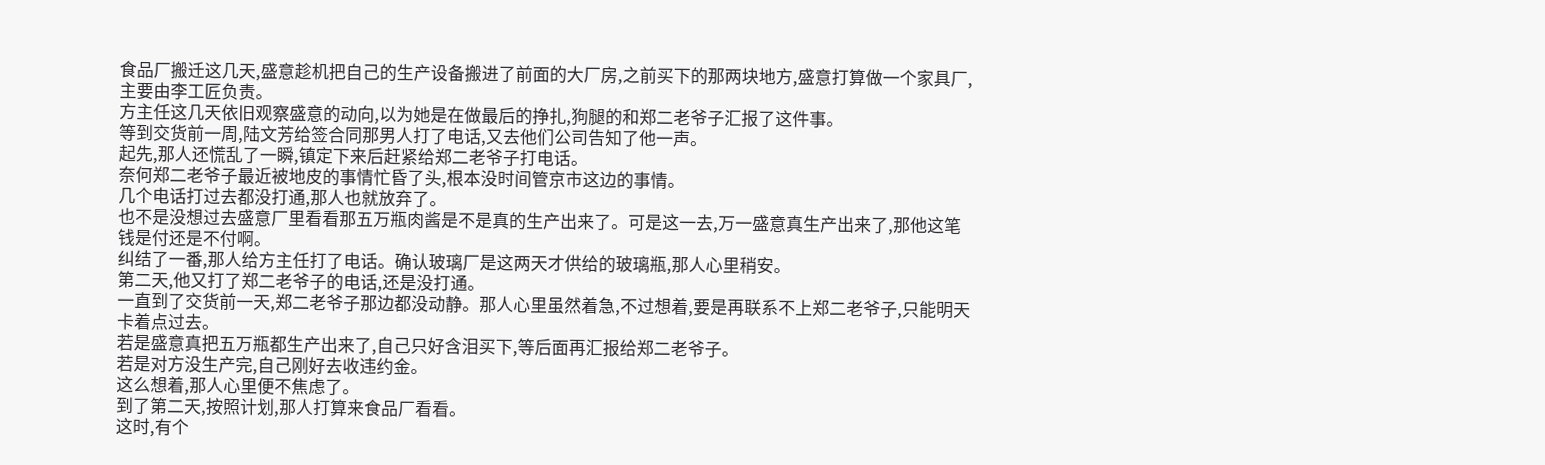食品厂搬迁这几天,盛意趁机把自己的生产设备搬进了前面的大厂房,之前买下的那两块地方,盛意打算做一个家具厂,主要由李工匠负责。
方主任这几天依旧观察盛意的动向,以为她是在做最后的挣扎,狗腿的和郑二老爷子汇报了这件事。
等到交货前一周,陆文芳给签合同那男人打了电话,又去他们公司告知了他一声。
起先,那人还慌乱了一瞬,镇定下来后赶紧给郑二老爷子打电话。
奈何郑二老爷子最近被地皮的事情忙昏了头,根本没时间管京市这边的事情。
几个电话打过去都没打通,那人也就放弃了。
也不是没想过去盛意厂里看看那五万瓶肉酱是不是真的生产出来了。可是这一去,万一盛意真生产出来了,那他这笔钱是付还是不付啊。
纠结了一番,那人给方主任打了电话。确认玻璃厂是这两天才供给的玻璃瓶,那人心里稍安。
第二天,他又打了郑二老爷子的电话,还是没打通。
一直到了交货前一天,郑二老爷子那边都没动静。那人心里虽然着急,不过想着,要是再联系不上郑二老爷子,只能明天卡着点过去。
若是盛意真把五万瓶都生产出来了,自己只好含泪买下,等后面再汇报给郑二老爷子。
若是对方没生产完,自己刚好去收违约金。
这么想着,那人心里便不焦虑了。
到了第二天,按照计划,那人打算来食品厂看看。
这时,有个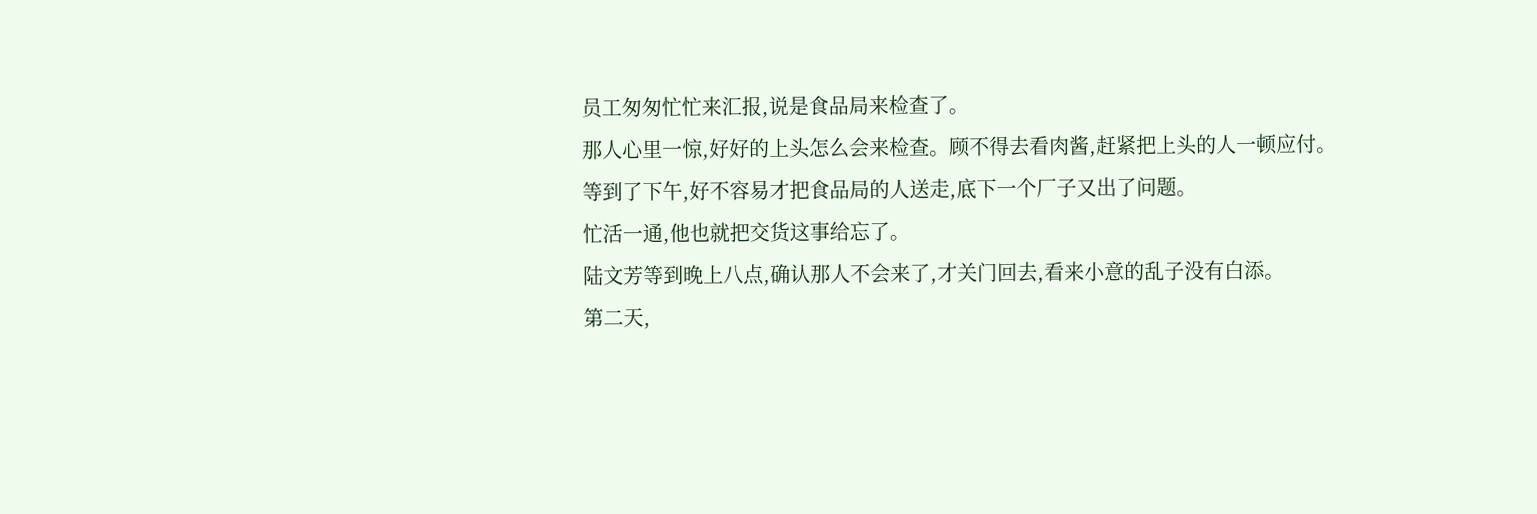员工匆匆忙忙来汇报,说是食品局来检查了。
那人心里一惊,好好的上头怎么会来检查。顾不得去看肉酱,赶紧把上头的人一顿应付。
等到了下午,好不容易才把食品局的人送走,底下一个厂子又出了问题。
忙活一通,他也就把交货这事给忘了。
陆文芳等到晚上八点,确认那人不会来了,才关门回去,看来小意的乱子没有白添。
第二天,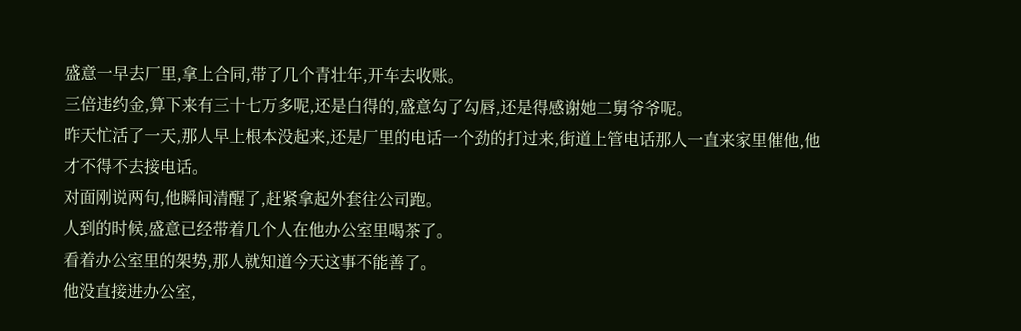盛意一早去厂里,拿上合同,带了几个青壮年,开车去收账。
三倍违约金,算下来有三十七万多呢,还是白得的,盛意勾了勾唇,还是得感谢她二舅爷爷呢。
昨天忙活了一天,那人早上根本没起来,还是厂里的电话一个劲的打过来,街道上管电话那人一直来家里催他,他才不得不去接电话。
对面刚说两句,他瞬间清醒了,赶紧拿起外套往公司跑。
人到的时候,盛意已经带着几个人在他办公室里喝茶了。
看着办公室里的架势,那人就知道今天这事不能善了。
他没直接进办公室,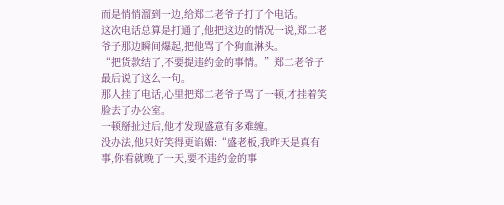而是悄悄溜到一边,给郑二老爷子打了个电话。
这次电话总算是打通了,他把这边的情况一说,郑二老爷子那边瞬间爆起,把他骂了个狗血淋头。
“把货款结了,不要提违约金的事情。”郑二老爷子最后说了这么一句。
那人挂了电话,心里把郑二老爷子骂了一顿,才挂着笑脸去了办公室。
一顿掰扯过后,他才发现盛意有多难缠。
没办法,他只好笑得更谄媚:“盛老板,我昨天是真有事,你看就晚了一天,要不违约金的事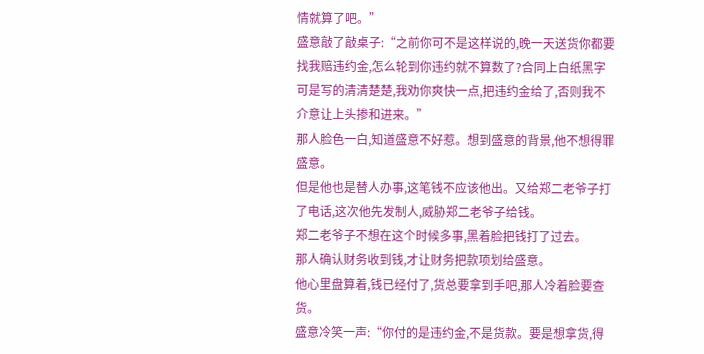情就算了吧。”
盛意敲了敲桌子:“之前你可不是这样说的,晚一天送货你都要找我赔违约金,怎么轮到你违约就不算数了?合同上白纸黑字可是写的清清楚楚,我劝你爽快一点,把违约金给了,否则我不介意让上头掺和进来。”
那人脸色一白,知道盛意不好惹。想到盛意的背景,他不想得罪盛意。
但是他也是替人办事,这笔钱不应该他出。又给郑二老爷子打了电话,这次他先发制人,威胁郑二老爷子给钱。
郑二老爷子不想在这个时候多事,黑着脸把钱打了过去。
那人确认财务收到钱,才让财务把款项划给盛意。
他心里盘算着,钱已经付了,货总要拿到手吧,那人冷着脸要查货。
盛意冷笑一声:“你付的是违约金,不是货款。要是想拿货,得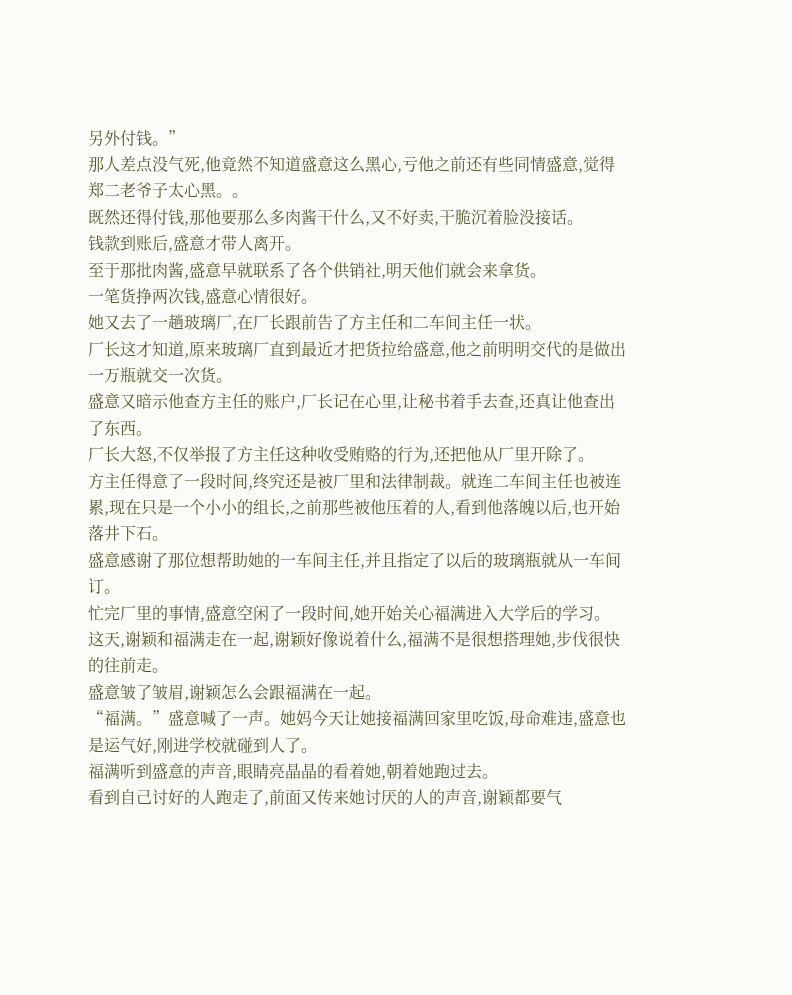另外付钱。”
那人差点没气死,他竟然不知道盛意这么黑心,亏他之前还有些同情盛意,觉得郑二老爷子太心黑。。
既然还得付钱,那他要那么多肉酱干什么,又不好卖,干脆沉着脸没接话。
钱款到账后,盛意才带人离开。
至于那批肉酱,盛意早就联系了各个供销社,明天他们就会来拿货。
一笔货挣两次钱,盛意心情很好。
她又去了一趟玻璃厂,在厂长跟前告了方主任和二车间主任一状。
厂长这才知道,原来玻璃厂直到最近才把货拉给盛意,他之前明明交代的是做出一万瓶就交一次货。
盛意又暗示他查方主任的账户,厂长记在心里,让秘书着手去查,还真让他查出了东西。
厂长大怒,不仅举报了方主任这种收受贿赂的行为,还把他从厂里开除了。
方主任得意了一段时间,终究还是被厂里和法律制裁。就连二车间主任也被连累,现在只是一个小小的组长,之前那些被他压着的人,看到他落魄以后,也开始落井下石。
盛意感谢了那位想帮助她的一车间主任,并且指定了以后的玻璃瓶就从一车间订。
忙完厂里的事情,盛意空闲了一段时间,她开始关心福满进入大学后的学习。
这天,谢颖和福满走在一起,谢颖好像说着什么,福满不是很想搭理她,步伐很快的往前走。
盛意皱了皱眉,谢颖怎么会跟福满在一起。
“福满。”盛意喊了一声。她妈今天让她接福满回家里吃饭,母命难违,盛意也是运气好,刚进学校就碰到人了。
福满听到盛意的声音,眼睛亮晶晶的看着她,朝着她跑过去。
看到自己讨好的人跑走了,前面又传来她讨厌的人的声音,谢颖都要气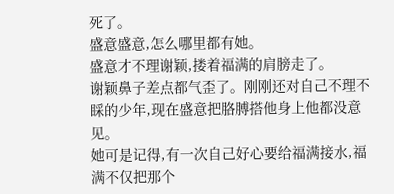死了。
盛意盛意,怎么哪里都有她。
盛意才不理谢颖,搂着福满的肩膀走了。
谢颖鼻子差点都气歪了。刚刚还对自己不理不睬的少年,现在盛意把胳膊搭他身上他都没意见。
她可是记得,有一次自己好心要给福满接水,福满不仅把那个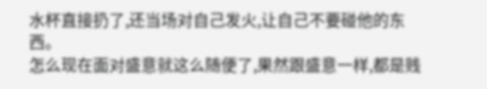水杯直接扔了,还当场对自己发火,让自己不要碰他的东西。
怎么现在面对盛意就这么随便了,果然跟盛意一样,都是贱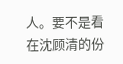人。要不是看在沈顾清的份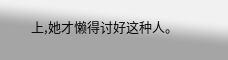上,她才懒得讨好这种人。